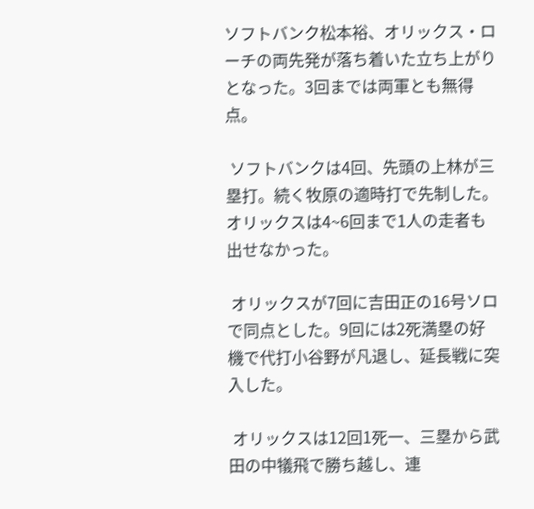ソフトバンク松本裕、オリックス・ローチの両先発が落ち着いた立ち上がりとなった。3回までは両軍とも無得点。

 ソフトバンクは4回、先頭の上林が三塁打。続く牧原の適時打で先制した。オリックスは4~6回まで1人の走者も出せなかった。

 オリックスが7回に吉田正の16号ソロで同点とした。9回には2死満塁の好機で代打小谷野が凡退し、延長戦に突入した。

 オリックスは12回1死一、三塁から武田の中犠飛で勝ち越し、連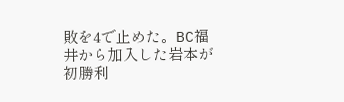敗を4で止めた。BC福井から加入した岩本が初勝利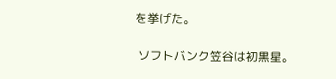を挙げた。

 ソフトバンク笠谷は初黒星。